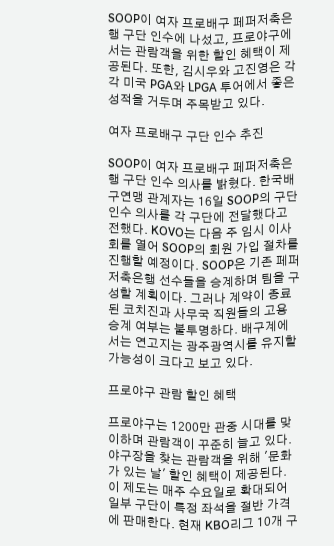SOOP이 여자 프로배구 페퍼저축은행 구단 인수에 나섰고, 프로야구에서는 관람객을 위한 할인 혜택이 제공된다. 또한, 김시우와 고진영은 각각 미국 PGA와 LPGA 투어에서 좋은 성적을 거두며 주목받고 있다.

여자 프로배구 구단 인수 추진

SOOP이 여자 프로배구 페퍼저축은행 구단 인수 의사를 밝혔다. 한국배구연맹 관계자는 16일 SOOP의 구단 인수 의사를 각 구단에 전달했다고 전했다. KOVO는 다음 주 임시 이사회를 열어 SOOP의 회원 가입 절차를 진행할 예정이다. SOOP은 기존 페퍼저축은행 선수들을 승계하며 팀을 구성할 계획이다. 그러나 계약이 종료된 코치진과 사무국 직원들의 고용 승계 여부는 불투명하다. 배구계에서는 연고지는 광주광역시를 유지할 가능성이 크다고 보고 있다.

프로야구 관람 할인 혜택

프로야구는 1200만 관중 시대를 맞이하며 관람객이 꾸준히 늘고 있다. 야구장을 찾는 관람객을 위해 '문화가 있는 날' 할인 혜택이 제공된다. 이 제도는 매주 수요일로 확대되어 일부 구단이 특정 좌석을 절반 가격에 판매한다. 현재 KBO리그 10개 구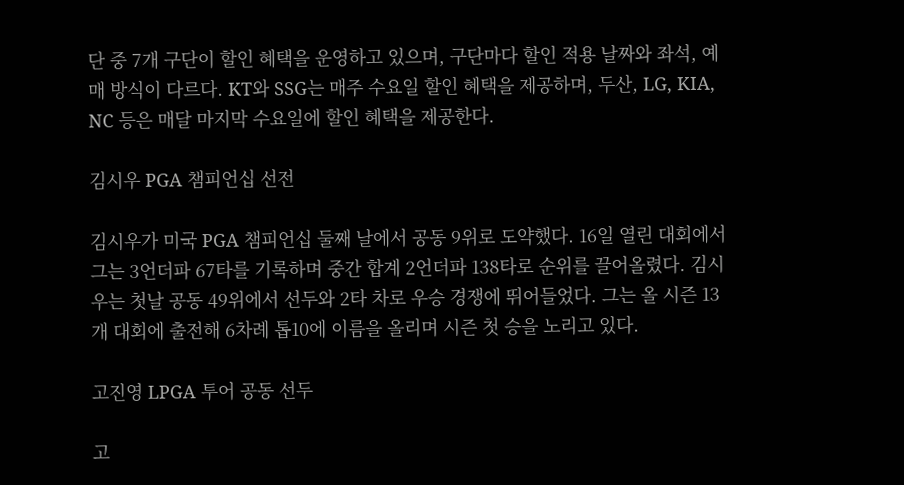단 중 7개 구단이 할인 혜택을 운영하고 있으며, 구단마다 할인 적용 날짜와 좌석, 예매 방식이 다르다. KT와 SSG는 매주 수요일 할인 혜택을 제공하며, 두산, LG, KIA, NC 등은 매달 마지막 수요일에 할인 혜택을 제공한다.

김시우 PGA 챔피언십 선전

김시우가 미국 PGA 챔피언십 둘째 날에서 공동 9위로 도약했다. 16일 열린 대회에서 그는 3언더파 67타를 기록하며 중간 합계 2언더파 138타로 순위를 끌어올렸다. 김시우는 첫날 공동 49위에서 선두와 2타 차로 우승 경쟁에 뛰어들었다. 그는 올 시즌 13개 대회에 출전해 6차례 톱10에 이름을 올리며 시즌 첫 승을 노리고 있다.

고진영 LPGA 투어 공동 선두

고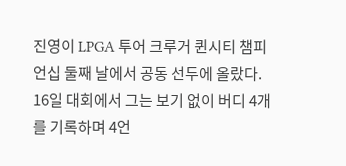진영이 LPGA 투어 크루거 퀸시티 챔피언십 둘째 날에서 공동 선두에 올랐다. 16일 대회에서 그는 보기 없이 버디 4개를 기록하며 4언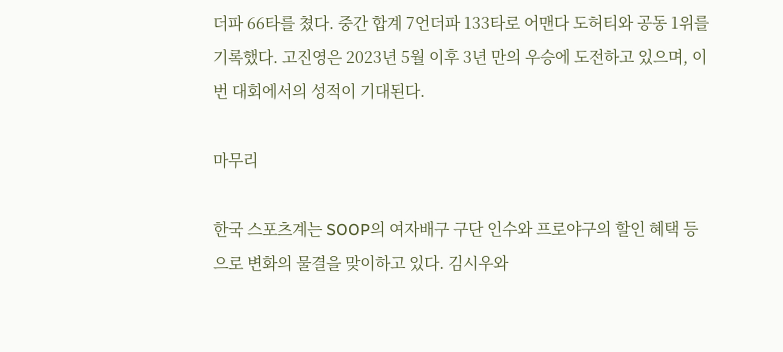더파 66타를 쳤다. 중간 합계 7언더파 133타로 어맨다 도허티와 공동 1위를 기록했다. 고진영은 2023년 5월 이후 3년 만의 우승에 도전하고 있으며, 이번 대회에서의 성적이 기대된다.

마무리

한국 스포츠계는 SOOP의 여자배구 구단 인수와 프로야구의 할인 혜택 등으로 변화의 물결을 맞이하고 있다. 김시우와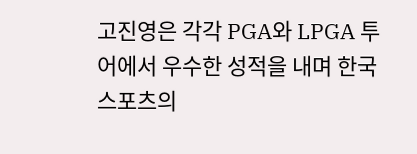고진영은 각각 PGA와 LPGA 투어에서 우수한 성적을 내며 한국 스포츠의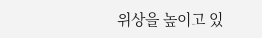위상을 높이고 있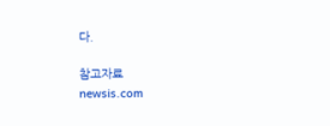다.

참고자료
newsis.com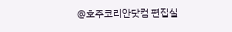@호주코리안닷컴 편집실